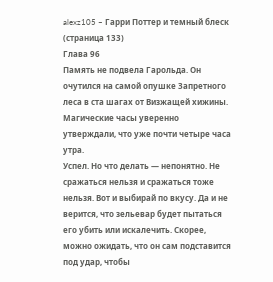alexz105 – Гарри Поттер и темный блеск (страница 133)
Глава 96
Память не подвела Гарольда. Он очутился на самой опушке Запретного леса в ста шагах от Визжащей хижины. Магические часы уверенно утверждали, что уже почти четыре часа утра.
Успел. Но что делать — непонятно. Не сражаться нельзя и сражаться тоже нельзя. Вот и выбирай по вкусу. Да и не верится, что зельевар будет пытаться его убить или искалечить. Скорее, можно ожидать, что он сам подставится под удар, чтобы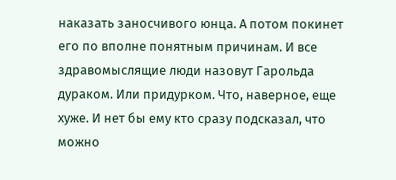наказать заносчивого юнца. А потом покинет его по вполне понятным причинам. И все здравомыслящие люди назовут Гарольда дураком. Или придурком. Что, наверное, еще хуже. И нет бы ему кто сразу подсказал, что можно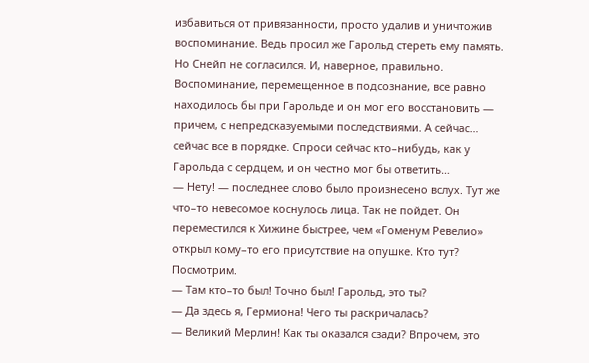избавиться от привязанности, просто удалив и уничтожив воспоминание. Ведь просил же Гарольд стереть ему память. Но Снейп не согласился. И, наверное, правильно. Воспоминание, перемещенное в подсознание, все равно находилось бы при Гарольде и он мог его восстановить — причем, с непредсказуемыми последствиями. А сейчас… сейчас все в порядке. Спроси сейчас кто–нибудь, как у Гарольда с сердцем, и он честно мог бы ответить…
— Нету! — последнее слово было произнесено вслух. Тут же что–то невесомое коснулось лица. Так не пойдет. Он переместился к Хижине быстрее, чем «Гоменум Ревелио» открыл кому–то его присутствие на опушке. Кто тут? Посмотрим.
— Там кто–то был! Точно был! Гарольд, это ты?
— Да здесь я, Гермиона! Чего ты раскричалась?
— Великий Мерлин! Как ты оказался сзади? Впрочем, это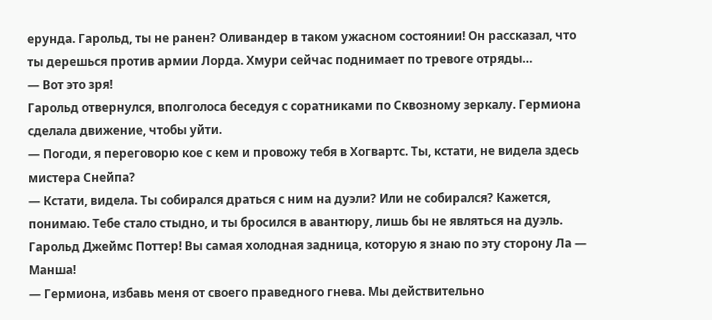ерунда. Гарольд, ты не ранен? Оливандер в таком ужасном состоянии! Он рассказал, что ты дерешься против армии Лорда. Хмури сейчас поднимает по тревоге отряды…
— Вот это зря!
Гарольд отвернулся, вполголоса беседуя с соратниками по Сквозному зеркалу. Гермиона сделала движение, чтобы уйти.
— Погоди, я переговорю кое с кем и провожу тебя в Хогвартс. Ты, кстати, не видела здесь мистера Снейпа?
— Кстати, видела. Ты собирался драться с ним на дуэли? Или не собирался? Кажется, понимаю. Тебе стало стыдно, и ты бросился в авантюру, лишь бы не являться на дуэль. Гарольд Джеймс Поттер! Вы самая холодная задница, которую я знаю по эту сторону Ла — Манша!
— Гермиона, избавь меня от своего праведного гнева. Мы действительно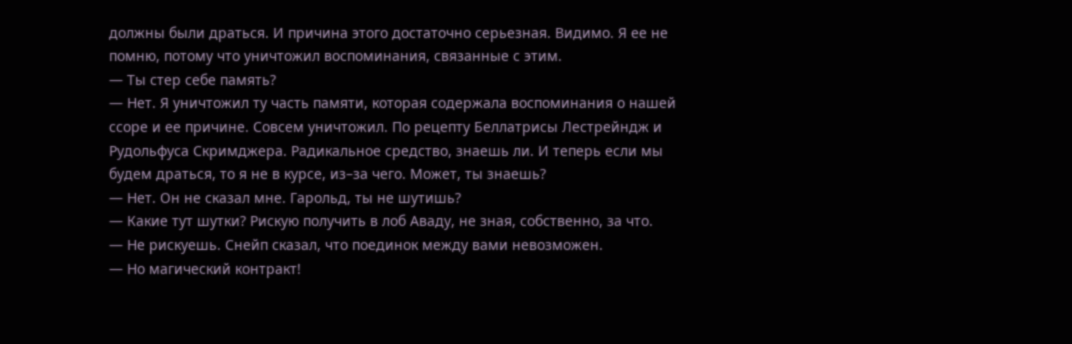должны были драться. И причина этого достаточно серьезная. Видимо. Я ее не помню, потому что уничтожил воспоминания, связанные с этим.
— Ты стер себе память?
— Нет. Я уничтожил ту часть памяти, которая содержала воспоминания о нашей ссоре и ее причине. Совсем уничтожил. По рецепту Беллатрисы Лестрейндж и Рудольфуса Скримджера. Радикальное средство, знаешь ли. И теперь если мы будем драться, то я не в курсе, из–за чего. Может, ты знаешь?
— Нет. Он не сказал мне. Гарольд, ты не шутишь?
— Какие тут шутки? Рискую получить в лоб Аваду, не зная, собственно, за что.
— Не рискуешь. Снейп сказал, что поединок между вами невозможен.
— Но магический контракт!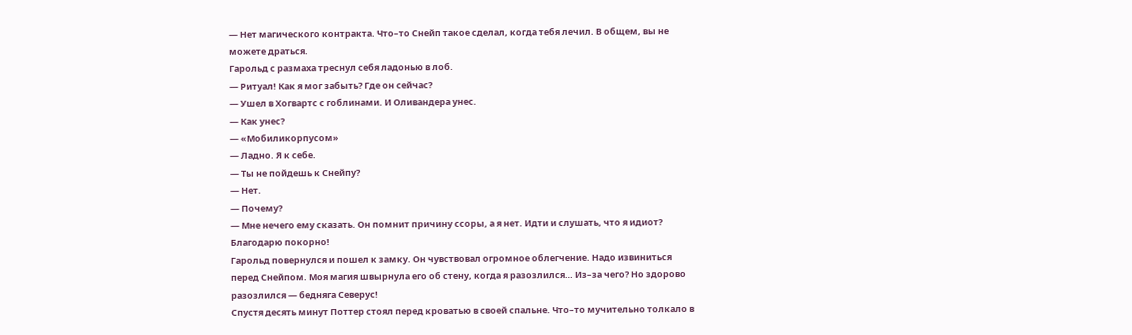— Нет магического контракта. Что–то Снейп такое сделал, когда тебя лечил. В общем, вы не можете драться.
Гарольд с размаха треснул себя ладонью в лоб.
— Ритуал! Как я мог забыть? Где он сейчас?
— Ушел в Хогвартс с гоблинами. И Оливандера унес.
— Как унес?
— «Мобиликорпусом»
— Ладно. Я к себе.
— Ты не пойдешь к Снейпу?
— Нет.
— Почему?
— Мне нечего ему сказать. Он помнит причину ссоры, а я нет. Идти и слушать, что я идиот? Благодарю покорно!
Гарольд повернулся и пошел к замку. Он чувствовал огромное облегчение. Надо извиниться перед Снейпом. Моя магия швырнула его об стену, когда я разозлился… Из–за чего? Но здорово разозлился — бедняга Северус!
Спустя десять минут Поттер стоял перед кроватью в своей спальне. Что–то мучительно толкало в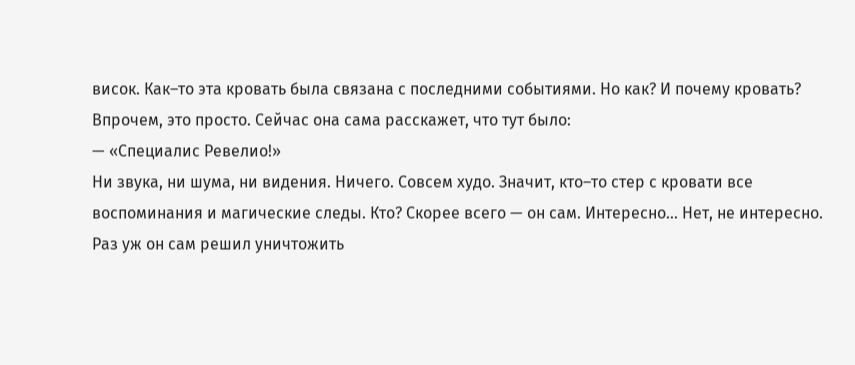висок. Как–то эта кровать была связана с последними событиями. Но как? И почему кровать? Впрочем, это просто. Сейчас она сама расскажет, что тут было:
— «Специалис Ревелио!»
Ни звука, ни шума, ни видения. Ничего. Совсем худо. Значит, кто–то стер с кровати все воспоминания и магические следы. Кто? Скорее всего — он сам. Интересно… Нет, не интересно. Раз уж он сам решил уничтожить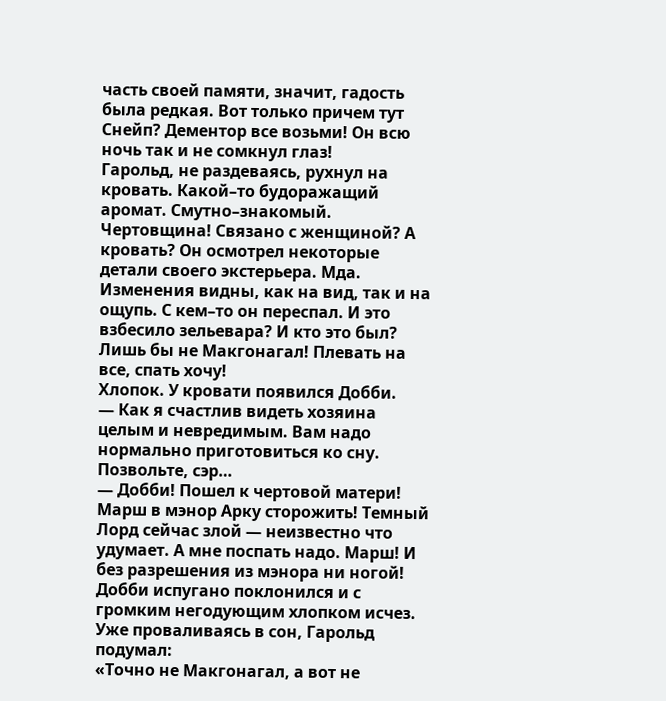часть своей памяти, значит, гадость была редкая. Вот только причем тут Снейп? Дементор все возьми! Он всю ночь так и не сомкнул глаз!
Гарольд, не раздеваясь, рухнул на кровать. Какой–то будоражащий аромат. Смутно–знакомый. Чертовщина! Связано с женщиной? А кровать? Он осмотрел некоторые детали своего экстерьера. Мда. Изменения видны, как на вид, так и на ощупь. С кем–то он переспал. И это взбесило зельевара? И кто это был? Лишь бы не Макгонагал! Плевать на все, спать хочу!
Хлопок. У кровати появился Добби.
— Как я счастлив видеть хозяина целым и невредимым. Вам надо нормально приготовиться ко сну. Позвольте, сэр…
— Добби! Пошел к чертовой матери! Марш в мэнор Арку сторожить! Темный Лорд сейчас злой — неизвестно что удумает. А мне поспать надо. Марш! И без разрешения из мэнора ни ногой!
Добби испугано поклонился и с громким негодующим хлопком исчез.
Уже проваливаясь в сон, Гарольд подумал:
«Точно не Макгонагал, а вот не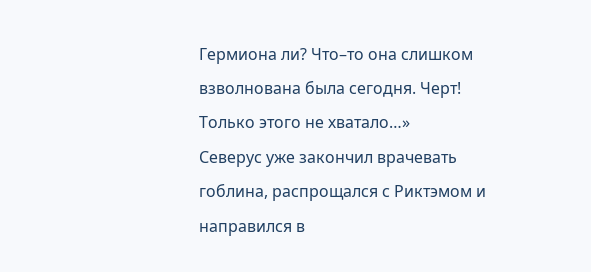Гермиона ли? Что–то она слишком взволнована была сегодня. Черт! Только этого не хватало…»
Северус уже закончил врачевать гоблина, распрощался с Риктэмом и направился в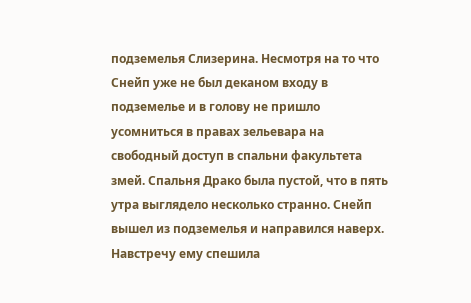подземелья Слизерина. Несмотря на то что Снейп уже не был деканом входу в подземелье и в голову не пришло усомниться в правах зельевара на свободный доступ в спальни факультета змей. Спальня Драко была пустой, что в пять утра выглядело несколько странно. Снейп вышел из подземелья и направился наверх. Навстречу ему спешила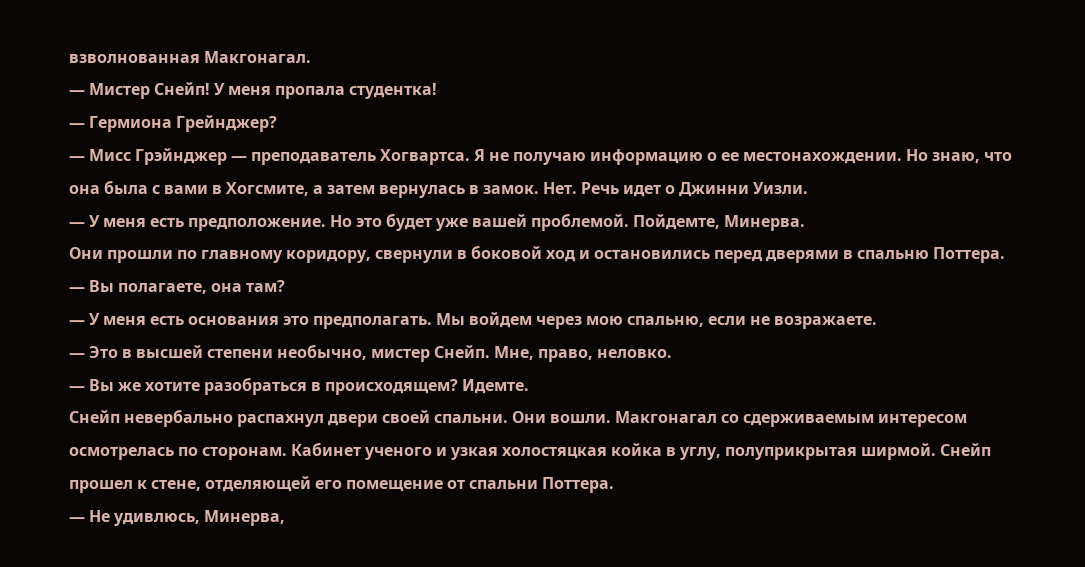взволнованная Макгонагал.
— Мистер Снейп! У меня пропала студентка!
— Гермиона Грейнджер?
— Мисс Грэйнджер — преподаватель Хогвартса. Я не получаю информацию о ее местонахождении. Но знаю, что она была с вами в Хогсмите, а затем вернулась в замок. Нет. Речь идет о Джинни Уизли.
— У меня есть предположение. Но это будет уже вашей проблемой. Пойдемте, Минерва.
Они прошли по главному коридору, свернули в боковой ход и остановились перед дверями в спальню Поттера.
— Вы полагаете, она там?
— У меня есть основания это предполагать. Мы войдем через мою спальню, если не возражаете.
— Это в высшей степени необычно, мистер Снейп. Мне, право, неловко.
— Вы же хотите разобраться в происходящем? Идемте.
Снейп невербально распахнул двери своей спальни. Они вошли. Макгонагал со сдерживаемым интересом осмотрелась по сторонам. Кабинет ученого и узкая холостяцкая койка в углу, полуприкрытая ширмой. Снейп прошел к стене, отделяющей его помещение от спальни Поттера.
— Не удивлюсь, Минерва,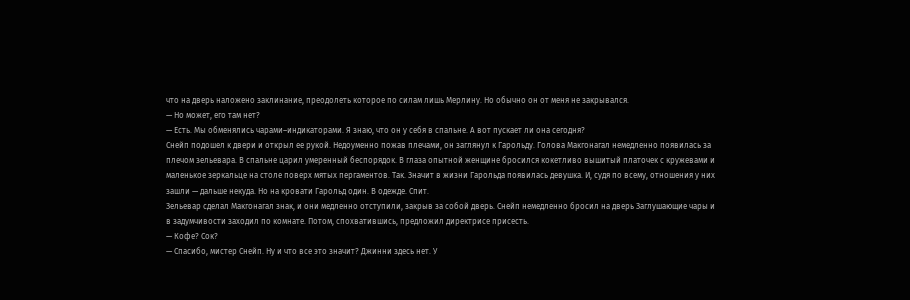что на дверь наложено заклинание, преодолеть которое по силам лишь Мерлину. Но обычно он от меня не закрывался.
— Но может, его там нет?
— Есть. Мы обменялись чарами–индикаторами. Я знаю, что он у себя в спальне. А вот пускает ли она сегодня?
Снейп подошел к двери и открыл ее рукой. Недоуменно пожав плечами, он заглянул к Гарольду. Голова Макгонагал немедленно появилась за плечом зельевара. В спальне царил умеренный беспорядок. В глаза опытной женщине бросился кокетливо вышитый платочек с кружевами и маленькое зеркальце на столе поверх мятых пергаментов. Так. Значит в жизни Гарольда появилась девушка. И, судя по всему, отношения у них зашли — дальше некуда. Но на кровати Гарольд один. В одежде. Спит.
Зельевар сделал Макгонагал знак, и они медленно отступили, закрыв за собой дверь. Снейп немедленно бросил на дверь Заглушающие чары и в задумчивости заходил по комнате. Потом, спохватившись, предложил директрисе присесть.
— Кофе? Сок?
— Спасибо, мистер Снейп. Ну и что все это значит? Джинни здесь нет. У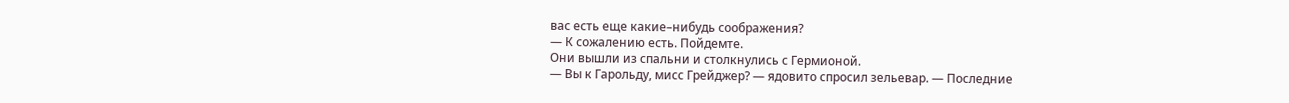вас есть еще какие–нибудь соображения?
— К сожалению есть. Пойдемте.
Они вышли из спальни и столкнулись с Гермионой.
— Вы к Гарольду, мисс Грейджер? — ядовито спросил зельевар. — Последние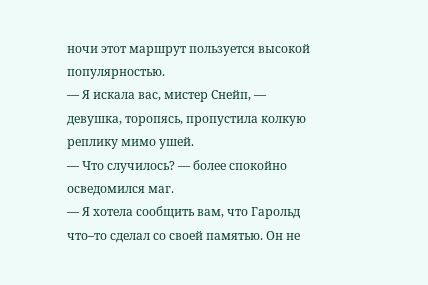ночи этот маршрут пользуется высокой популярностью.
— Я искала вас, мистер Снейп, — девушка, торопясь, пропустила колкую реплику мимо ушей.
— Что случилось? — более спокойно осведомился маг.
— Я хотела сообщить вам, что Гарольд что–то сделал со своей памятью. Он не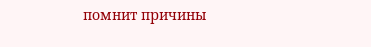помнит причины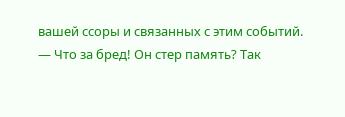вашей ссоры и связанных с этим событий.
— Что за бред! Он стер память? Так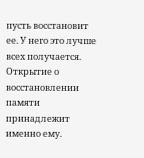пусть восстановит ее. У него это лучше всех получается. Открытие о восстановлении памяти принадлежит именно ему.